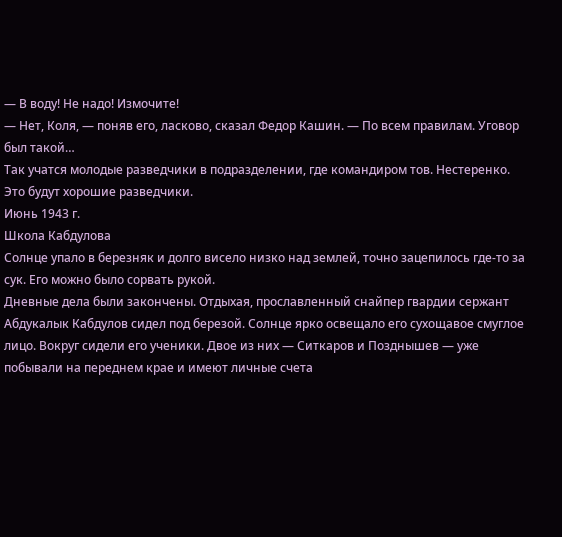— В воду! Не надо! Измочите!
— Нет, Коля, — поняв его, ласково, сказал Федор Кашин. — По всем правилам. Уговор был такой…
Так учатся молодые разведчики в подразделении, где командиром тов. Нестеренко. Это будут хорошие разведчики.
Июнь 1943 г.
Школа Кабдулова
Солнце упало в березняк и долго висело низко над землей, точно зацепилось где-то за сук. Его можно было сорвать рукой.
Дневные дела были закончены. Отдыхая, прославленный снайпер гвардии сержант Абдукалык Кабдулов сидел под березой. Солнце ярко освещало его сухощавое смуглое лицо. Вокруг сидели его ученики. Двое из них — Ситкаров и Позднышев — уже побывали на переднем крае и имеют личные счета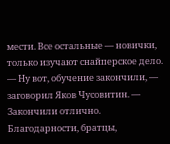мести. Все остальные — новички, только изучают снайперское дело.
— Ну вот, обучение закончили, — заговорил Яков Чусовитин. — Закончили отлично. Благодарности, братцы,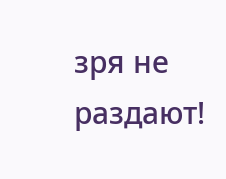зря не раздают!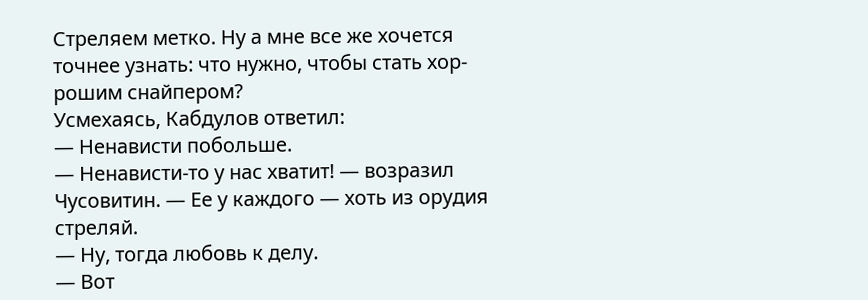Стреляем метко. Ну а мне все же хочется точнее узнать: что нужно, чтобы стать хор-рошим снайпером?
Усмехаясь, Кабдулов ответил:
— Ненависти побольше.
— Ненависти-то у нас хватит! — возразил Чусовитин. — Ее у каждого — хоть из орудия стреляй.
— Ну, тогда любовь к делу.
— Вот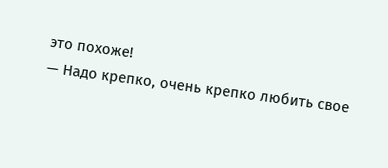это похоже!
— Надо крепко, очень крепко любить свое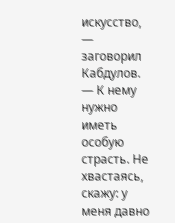искусство, — заговорил Кабдулов. — К нему нужно иметь особую страсть. Не хвастаясь, скажу: у меня давно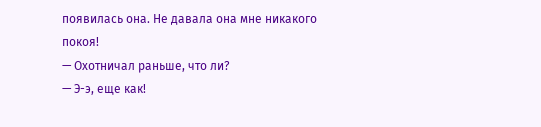появилась она. Не давала она мне никакого покоя!
— Охотничал раньше, что ли?
— Э-э, еще как!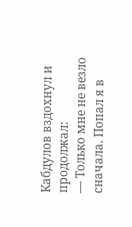Кабдулов вздохнул и продолжал:
— Только мне не везло сначала. Попал я в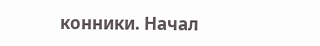конники. Начал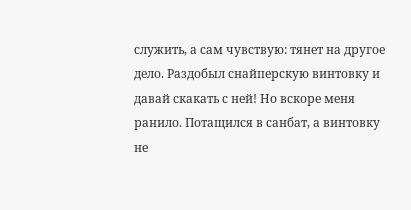служить, а сам чувствую: тянет на другое дело. Раздобыл снайперскую винтовку и давай скакать с ней! Но вскоре меня ранило. Потащился в санбат, а винтовку не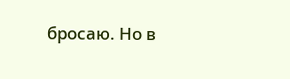бросаю. Но в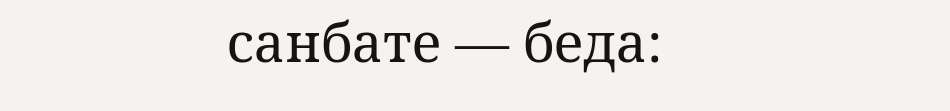санбате — беда: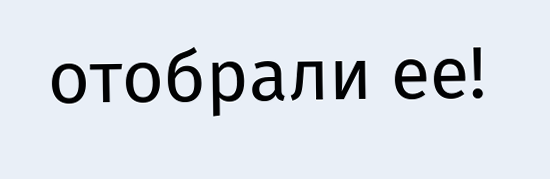отобрали ее!